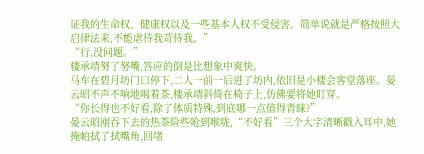证我的生命权、健康权以及一些基本人权不受侵害。简单说就是严格按照大启律法来,不能虐待我苛待我。”
“行,没问题。”
楼承靖努了努嘴,答应的倒是比想象中爽快。
马车在碧月坊门口停下,二人一前一后进了坊内,依旧是小楼会客堂落座。晏云昭不声不响地喝着茶,楼承靖斜倚在椅子上,仿佛要将她盯穿。
“你长得也不好看,除了体质特殊,到底哪一点值得青睐?”
晏云昭刚吞下去的热茶险些呛到喉咙,“不好看”三个大字清晰戳入耳中,她掩帕拭了拭嘴角,回堵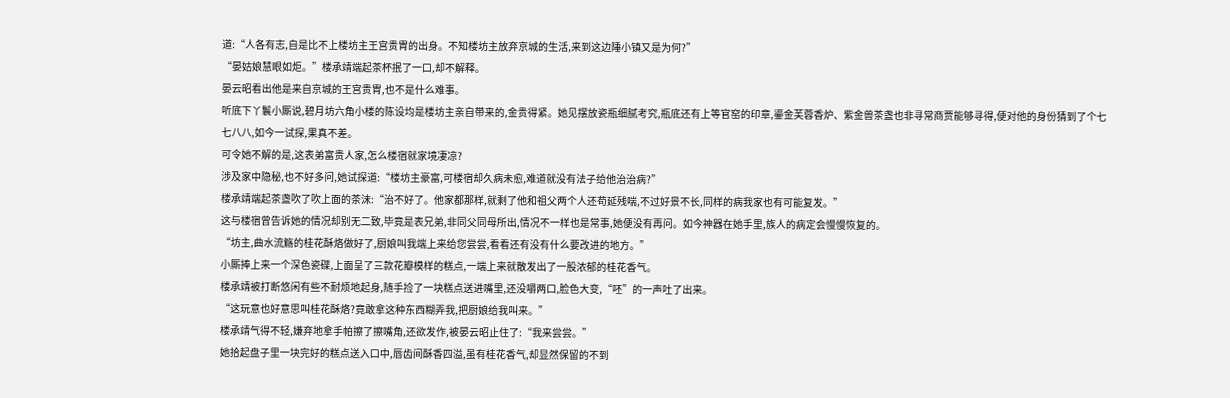道:“人各有志,自是比不上楼坊主王宫贵胄的出身。不知楼坊主放弃京城的生活,来到这边陲小镇又是为何?”
“晏姑娘慧眼如炬。”楼承靖端起茶杯抿了一口,却不解释。
晏云昭看出他是来自京城的王宫贵胄,也不是什么难事。
听底下丫鬟小厮说,碧月坊六角小楼的陈设均是楼坊主亲自带来的,金贵得紧。她见摆放瓷瓶细腻考究,瓶底还有上等官窑的印章,鎏金芙蓉香炉、紫金兽茶盏也非寻常商贾能够寻得,便对他的身份猜到了个七七八八,如今一试探,果真不差。
可令她不解的是,这表弟富贵人家,怎么楼宿就家境凄凉?
涉及家中隐秘,也不好多问,她试探道:“楼坊主豪富,可楼宿却久病未愈,难道就没有法子给他治治病?”
楼承靖端起茶盏吹了吹上面的茶沫:“治不好了。他家都那样,就剩了他和祖父两个人还苟延残喘,不过好景不长,同样的病我家也有可能复发。”
这与楼宿曾告诉她的情况却别无二致,毕竟是表兄弟,非同父同母所出,情况不一样也是常事,她便没有再问。如今神器在她手里,族人的病定会慢慢恢复的。
“坊主,曲水流觞的桂花酥烙做好了,厨娘叫我端上来给您尝尝,看看还有没有什么要改进的地方。”
小厮捧上来一个深色瓷碟,上面呈了三款花瓣模样的糕点,一端上来就散发出了一股浓郁的桂花香气。
楼承靖被打断悠闲有些不耐烦地起身,随手捡了一块糕点送进嘴里,还没嚼两口,脸色大变,“呸”的一声吐了出来。
“这玩意也好意思叫桂花酥烙?竟敢拿这种东西糊弄我,把厨娘给我叫来。”
楼承靖气得不轻,嫌弃地拿手帕擦了擦嘴角,还欲发作,被晏云昭止住了:“我来尝尝。”
她拾起盘子里一块完好的糕点送入口中,唇齿间酥香四溢,虽有桂花香气,却显然保留的不到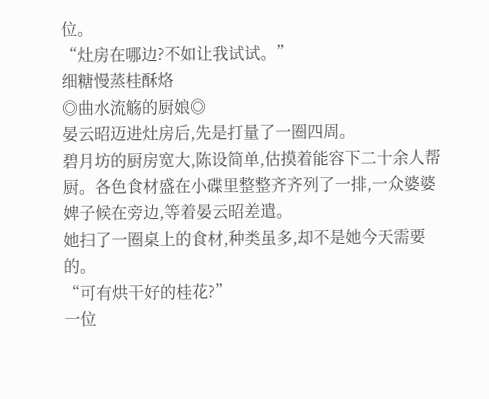位。
“灶房在哪边?不如让我试试。”
细糖慢蒸桂酥烙
◎曲水流觞的厨娘◎
晏云昭迈进灶房后,先是打量了一圈四周。
碧月坊的厨房宽大,陈设简单,估摸着能容下二十余人帮厨。各色食材盛在小碟里整整齐齐列了一排,一众婆婆婢子候在旁边,等着晏云昭差遣。
她扫了一圈桌上的食材,种类虽多,却不是她今天需要的。
“可有烘干好的桂花?”
一位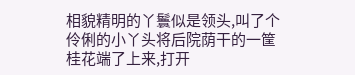相貌精明的丫鬟似是领头,叫了个伶俐的小丫头将后院荫干的一筐桂花端了上来,打开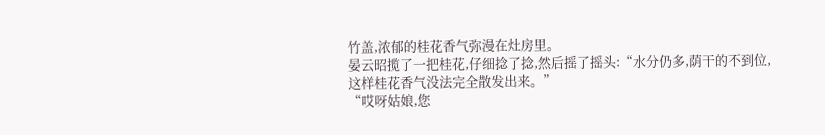竹盖,浓郁的桂花香气弥漫在灶房里。
晏云昭揽了一把桂花,仔细捻了捻,然后摇了摇头:“水分仍多,荫干的不到位,这样桂花香气没法完全散发出来。”
“哎呀姑娘,您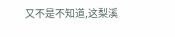又不是不知道,这梨溪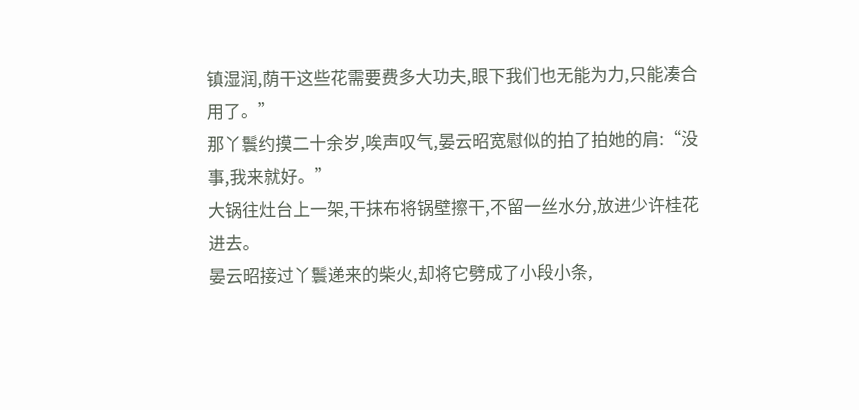镇湿润,荫干这些花需要费多大功夫,眼下我们也无能为力,只能凑合用了。”
那丫鬟约摸二十余岁,唉声叹气,晏云昭宽慰似的拍了拍她的肩:“没事,我来就好。”
大锅往灶台上一架,干抹布将锅壁擦干,不留一丝水分,放进少许桂花进去。
晏云昭接过丫鬟递来的柴火,却将它劈成了小段小条,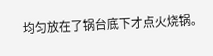均匀放在了锅台底下才点火烧锅。